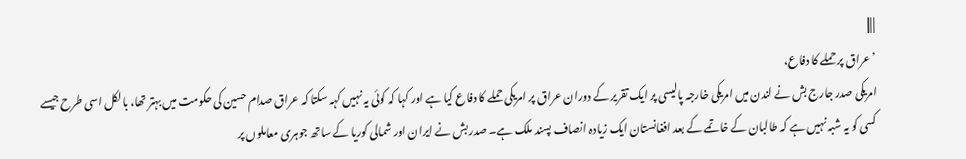| |||
’عراق پر حملے کا دفاع،
امریکی صدر جارج بش نے لندن میں امریکی خارجہ پالیسی پر ایک تقریر کے دوران عراق پر امریکی حملے کا دفاع کیا ہے اور کہا کہ کوئی یہ نہیں کہہ سکتا کہ عراق صدام حسین کی حکومت میں بہتر تھا، بالکل اسی طرح جیسے کسی کو یہ شبہ نہیں ہے کہ طالبان کے خاتمے کے بعد افغانستان ایک زیادہ انصاف پسند ملک ہے۔ صدر بش نے ایران اور شمالی کوریا کے ساتھ جوہری معاملوں پر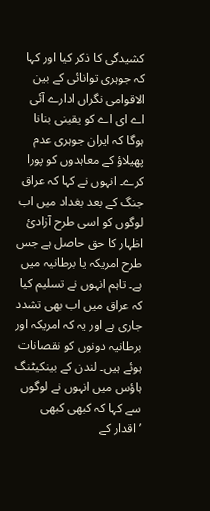کشیدگی کا ذکر کیا اور کہا کہ جوہری توانائی کے بین الاقوامی نگراں ادارے آئی اے ای اے کو یقینی بنانا ہوگا کہ ایران جوہری عدم پھیلاؤ کے معاہدوں کو پورا کرے۔ انہوں نے کہا کہ عراق جنگ کے بعد بغداد میں اب لوگوں کو اسی طرح آزادئ اظہار کا حق حاصل ہے جس طرح امریکہ یا برطانیہ میں ہے۔ تاہم انہوں نے تسلیم کیا کہ عراق میں اب بھی تشدد جاری ہے اور یہ کہ امریکہ اور برطانیہ دونوں کو نقصانات ہوئے ہیں۔ لندن کے بینکیٹنگ ہاؤس میں انہوں نے لوگوں سے کہا کہ کبھی کبھی ’اقدار کے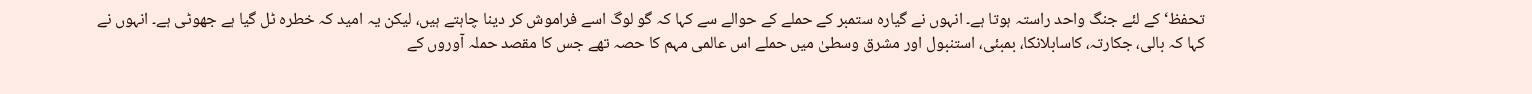تحفظ‘ کے لئے جنگ واحد راستہ ہوتا ہے۔ انہوں نے گیارہ ستمبر کے حملے کے حوالے سے کہا کہ گو لوگ اسے فراموش کر دینا چاہتے ہیں، لیکن یہ امید کہ خطرہ ٹل گیا ہے جھوٹی ہے۔ انہوں نے کہا کہ بالی، جکارتہ، کاسابلانکا، بمبئی، استنبول اور مشرق وسطیٰ میں حملے اس عالمی مہم کا حصہ تھے جس کا مقصد حملہ آوروں کے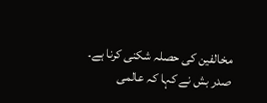مخالفین کی حصلہ شکنی کرنا ہے۔ صدر بش نے کہا کہ عالمی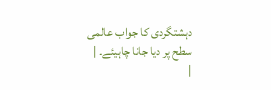دہشتگردی کا جواب عالمی سطح پر دیا جانا چاہیئے۔ |
|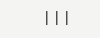|||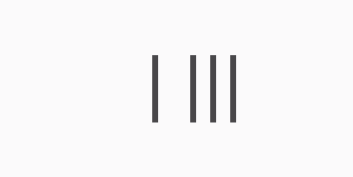| |||